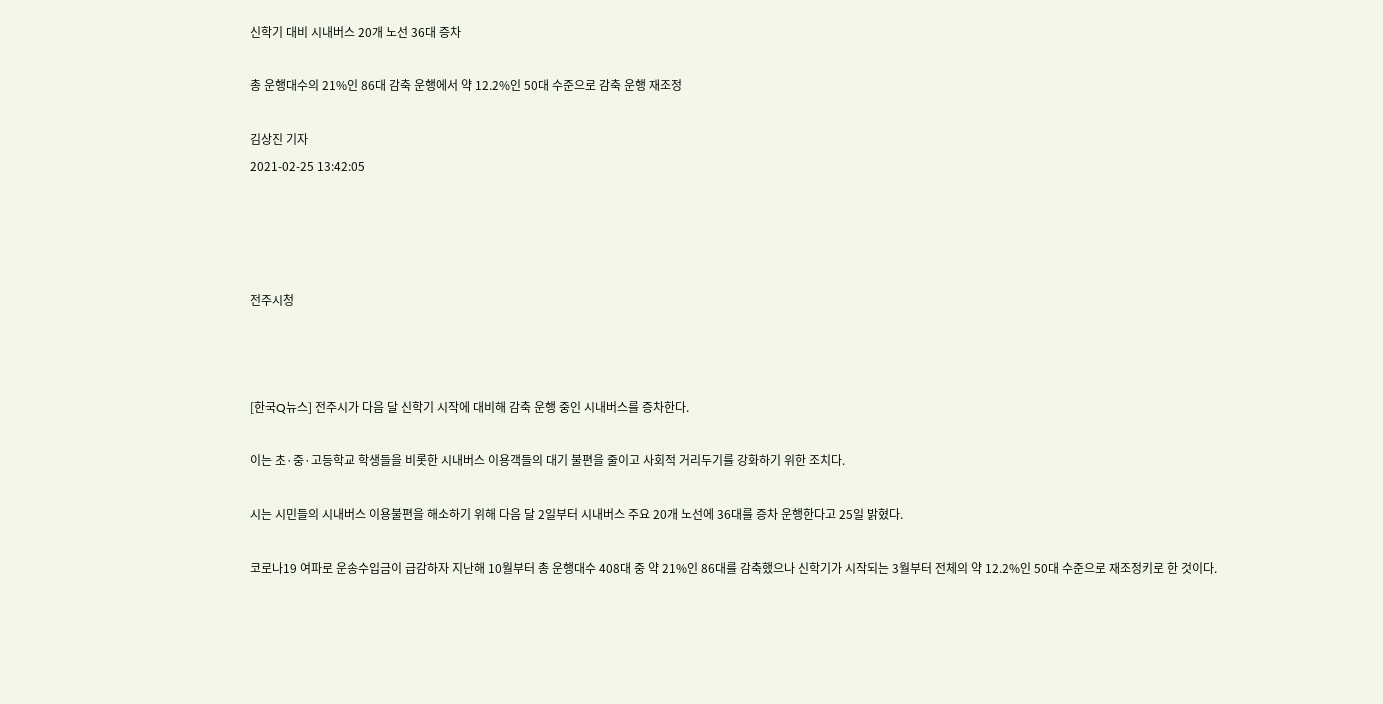신학기 대비 시내버스 20개 노선 36대 증차

총 운행대수의 21%인 86대 감축 운행에서 약 12.2%인 50대 수준으로 감축 운행 재조정

김상진 기자
2021-02-25 13:42:05




전주시청



[한국Q뉴스] 전주시가 다음 달 신학기 시작에 대비해 감축 운행 중인 시내버스를 증차한다.

이는 초·중·고등학교 학생들을 비롯한 시내버스 이용객들의 대기 불편을 줄이고 사회적 거리두기를 강화하기 위한 조치다.

시는 시민들의 시내버스 이용불편을 해소하기 위해 다음 달 2일부터 시내버스 주요 20개 노선에 36대를 증차 운행한다고 25일 밝혔다.

코로나19 여파로 운송수입금이 급감하자 지난해 10월부터 총 운행대수 408대 중 약 21%인 86대를 감축했으나 신학기가 시작되는 3월부터 전체의 약 12.2%인 50대 수준으로 재조정키로 한 것이다.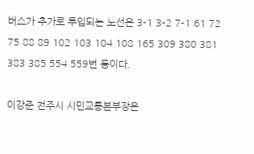버스가 추가로 투입되는 노선은 3-1 3-2 7-1 61 72 75 88 89 102 103 104 108 165 309 380 381 383 385 554 559번 등이다.

이강준 전주시 시민교통본부장은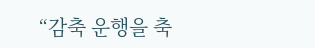“감축 운행을 축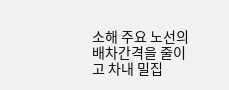소해 주요 노선의 배차간격을 줄이고 차내 밀집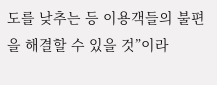도를 낮추는 등 이용객들의 불편을 해결할 수 있을 것”이라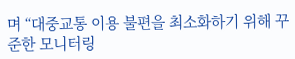며 “대중교통 이용 불편을 최소화하기 위해 꾸준한 모니터링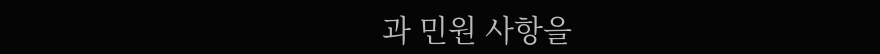과 민원 사항을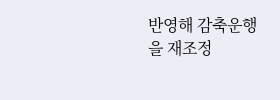반영해 감축운행을 재조정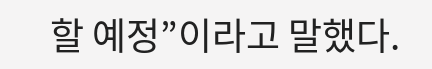할 예정”이라고 말했다.